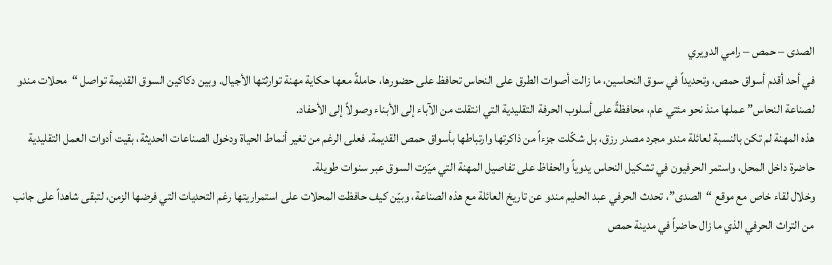الصدى – حمص – رامي الدويري
في أحد أقدم أسواق حمص، وتحديداً في سوق النحاسين، ما زالت أصوات الطرق على النحاس تحافظ على حضورها، حاملةً معها حكاية مهنة توارثتها الأجيال. وبين دكاكين السوق القديمة تواصل “محلات مندو لصناعة النحاس” عملها منذ نحو مئتي عام، محافظةً على أسلوب الحرفة التقليدية التي انتقلت من الآباء إلى الأبناء وصولاً إلى الأحفاد.
هذه المهنة لم تكن بالنسبة لعائلة مندو مجرد مصدر رزق، بل شكّلت جزءاً من ذاكرتها وارتباطها بأسواق حمص القديمة. فعلى الرغم من تغير أنماط الحياة ودخول الصناعات الحديثة، بقيت أدوات العمل التقليدية حاضرة داخل المحل، واستمر الحرفيون في تشكيل النحاس يدوياً والحفاظ على تفاصيل المهنة التي ميّزت السوق عبر سنوات طويلة.
وخلال لقاء خاص مع موقع “الصدى”، تحدث الحرفي عبد الحليم مندو عن تاريخ العائلة مع هذه الصناعة، وبيّن كيف حافظت المحلات على استمراريتها رغم التحديات التي فرضها الزمن، لتبقى شاهداً على جانب من التراث الحرفي الذي ما زال حاضراً في مدينة حمص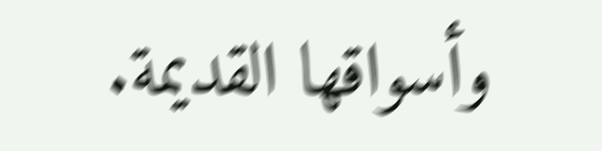وأسواقها القديمة.